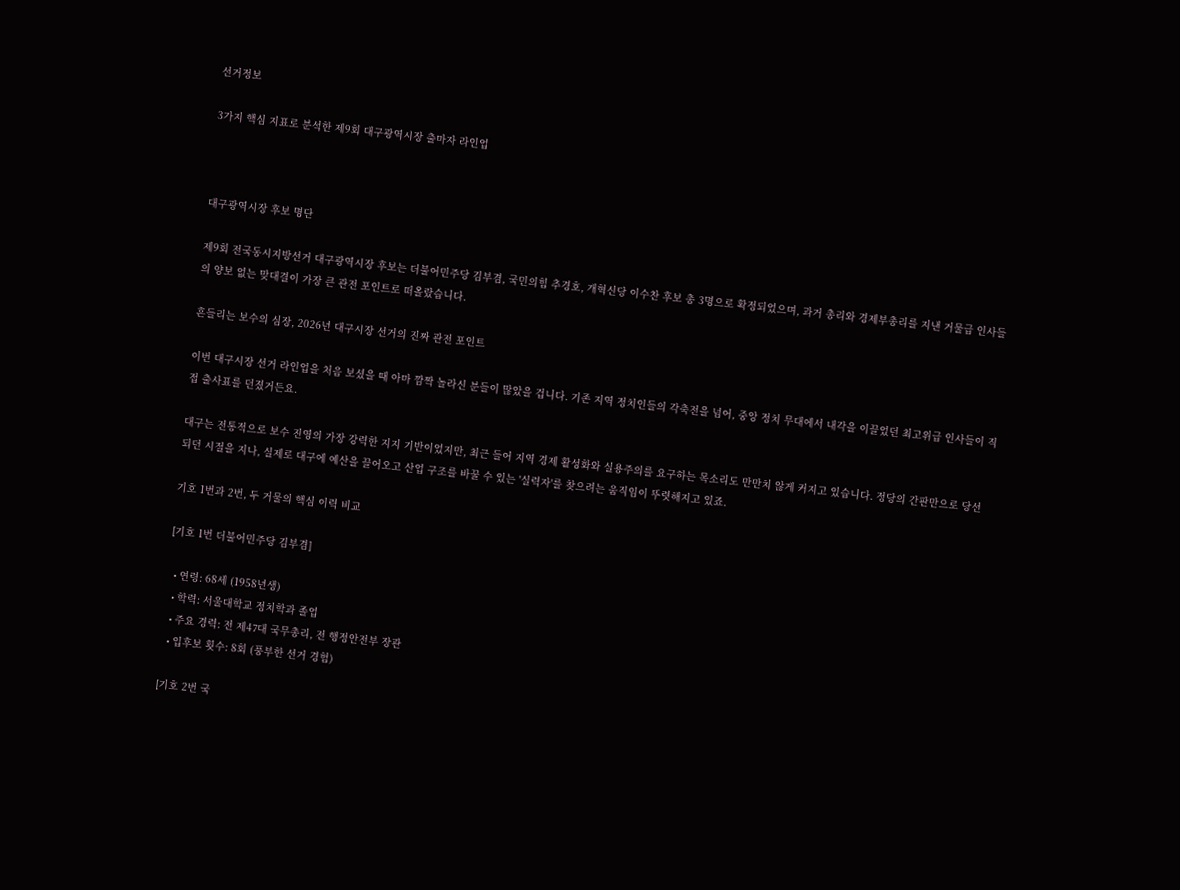선거정보

3가지 핵심 지표로 분석한 제9회 대구광역시장 출마자 라인업



대구광역시장 후보 명단

제9회 전국동시지방선거 대구광역시장 후보는 더불어민주당 김부겸, 국민의힘 추경호, 개혁신당 이수찬 후보 총 3명으로 확정되었으며, 과거 총리와 경제부총리를 지낸 거물급 인사들의 양보 없는 맞대결이 가장 큰 관전 포인트로 떠올랐습니다.

흔들리는 보수의 심장, 2026년 대구시장 선거의 진짜 관전 포인트

이번 대구시장 선거 라인업을 처음 보셨을 때 아마 깜짝 놀라신 분들이 많았을 겁니다. 기존 지역 정치인들의 각축전을 넘어, 중앙 정치 무대에서 내각을 이끌었던 최고위급 인사들이 직접 출사표를 던졌거든요.

대구는 전통적으로 보수 진영의 가장 강력한 지지 기반이었지만, 최근 들어 지역 경제 활성화와 실용주의를 요구하는 목소리도 만만치 않게 커지고 있습니다. 정당의 간판만으로 당선되던 시절을 지나, 실제로 대구에 예산을 끌어오고 산업 구조를 바꿀 수 있는 '실력자'를 찾으려는 움직임이 뚜렷해지고 있죠.

기호 1번과 2번, 두 거물의 핵심 이력 비교

[기호 1번 더불어민주당 김부겸]

  • 연령: 68세 (1958년생)
  • 학력: 서울대학교 정치학과 졸업
  • 주요 경력: 전 제47대 국무총리, 전 행정안전부 장관
  • 입후보 횟수: 8회 (풍부한 선거 경험)

[기호 2번 국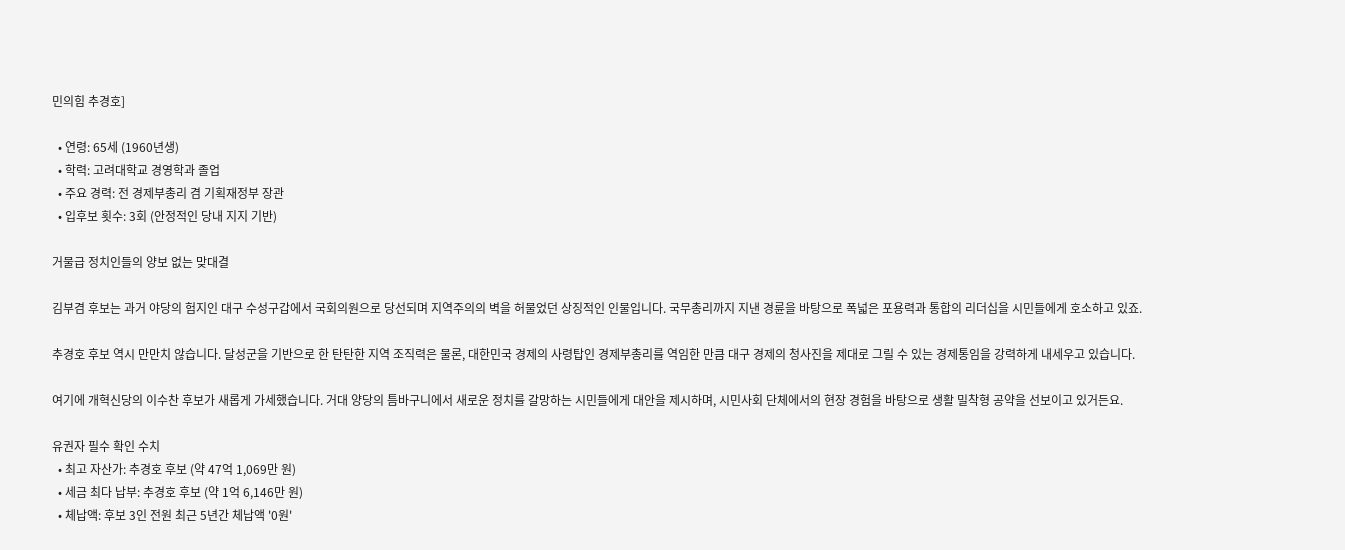민의힘 추경호]

  • 연령: 65세 (1960년생)
  • 학력: 고려대학교 경영학과 졸업
  • 주요 경력: 전 경제부총리 겸 기획재정부 장관
  • 입후보 횟수: 3회 (안정적인 당내 지지 기반)

거물급 정치인들의 양보 없는 맞대결

김부겸 후보는 과거 야당의 험지인 대구 수성구갑에서 국회의원으로 당선되며 지역주의의 벽을 허물었던 상징적인 인물입니다. 국무총리까지 지낸 경륜을 바탕으로 폭넓은 포용력과 통합의 리더십을 시민들에게 호소하고 있죠.

추경호 후보 역시 만만치 않습니다. 달성군을 기반으로 한 탄탄한 지역 조직력은 물론, 대한민국 경제의 사령탑인 경제부총리를 역임한 만큼 대구 경제의 청사진을 제대로 그릴 수 있는 경제통임을 강력하게 내세우고 있습니다.

여기에 개혁신당의 이수찬 후보가 새롭게 가세했습니다. 거대 양당의 틈바구니에서 새로운 정치를 갈망하는 시민들에게 대안을 제시하며, 시민사회 단체에서의 현장 경험을 바탕으로 생활 밀착형 공약을 선보이고 있거든요.

유권자 필수 확인 수치
  • 최고 자산가: 추경호 후보 (약 47억 1,069만 원)
  • 세금 최다 납부: 추경호 후보 (약 1억 6,146만 원)
  • 체납액: 후보 3인 전원 최근 5년간 체납액 '0원'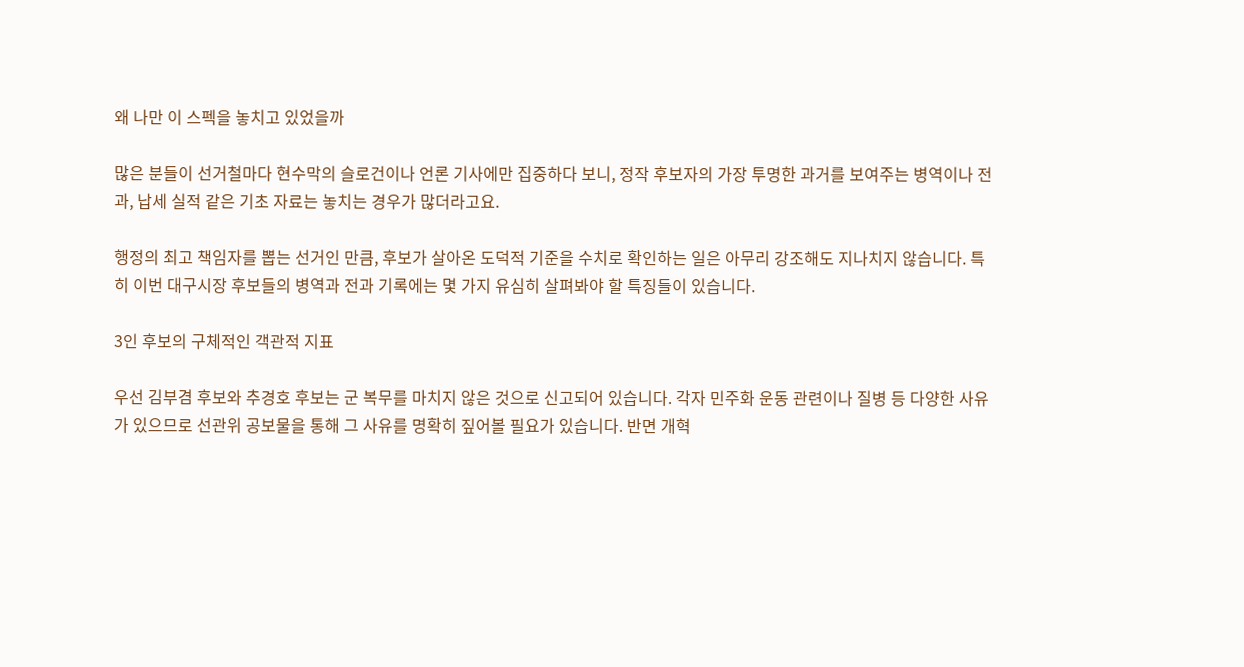왜 나만 이 스펙을 놓치고 있었을까

많은 분들이 선거철마다 현수막의 슬로건이나 언론 기사에만 집중하다 보니, 정작 후보자의 가장 투명한 과거를 보여주는 병역이나 전과, 납세 실적 같은 기초 자료는 놓치는 경우가 많더라고요.

행정의 최고 책임자를 뽑는 선거인 만큼, 후보가 살아온 도덕적 기준을 수치로 확인하는 일은 아무리 강조해도 지나치지 않습니다. 특히 이번 대구시장 후보들의 병역과 전과 기록에는 몇 가지 유심히 살펴봐야 할 특징들이 있습니다.

3인 후보의 구체적인 객관적 지표

우선 김부겸 후보와 추경호 후보는 군 복무를 마치지 않은 것으로 신고되어 있습니다. 각자 민주화 운동 관련이나 질병 등 다양한 사유가 있으므로 선관위 공보물을 통해 그 사유를 명확히 짚어볼 필요가 있습니다. 반면 개혁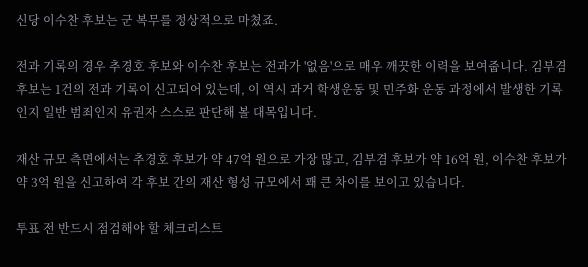신당 이수찬 후보는 군 복무를 정상적으로 마쳤죠.

전과 기록의 경우 추경호 후보와 이수찬 후보는 전과가 '없음'으로 매우 깨끗한 이력을 보여줍니다. 김부겸 후보는 1건의 전과 기록이 신고되어 있는데, 이 역시 과거 학생운동 및 민주화 운동 과정에서 발생한 기록인지 일반 범죄인지 유권자 스스로 판단해 볼 대목입니다.

재산 규모 측면에서는 추경호 후보가 약 47억 원으로 가장 많고, 김부겸 후보가 약 16억 원, 이수찬 후보가 약 3억 원을 신고하여 각 후보 간의 재산 형성 규모에서 꽤 큰 차이를 보이고 있습니다.

투표 전 반드시 점검해야 할 체크리스트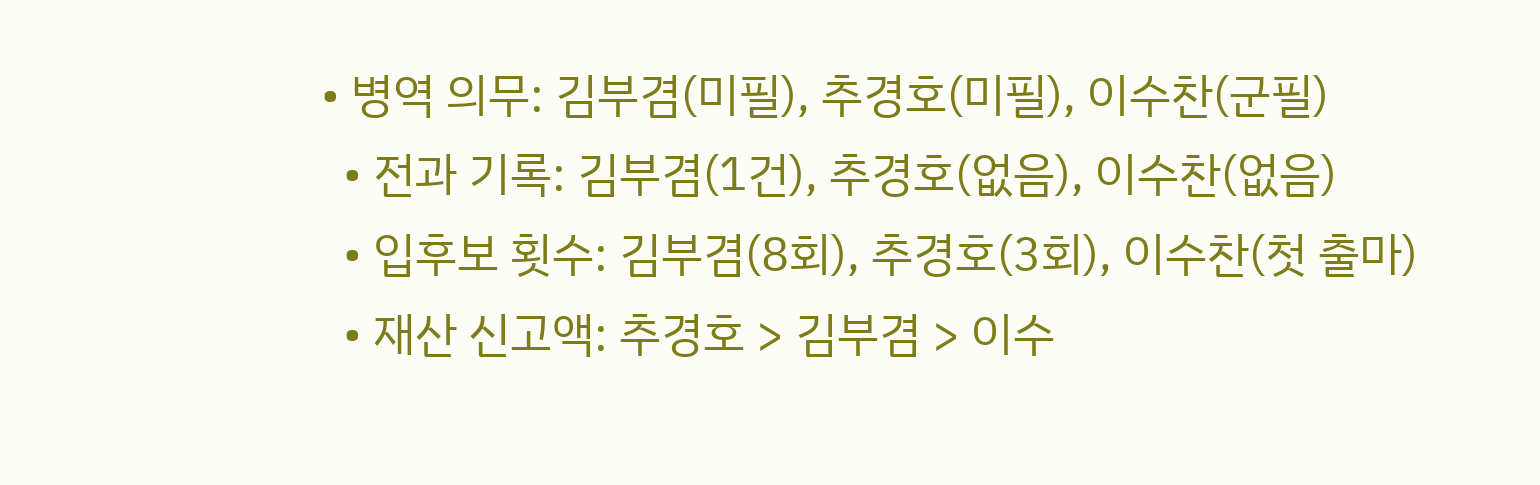• 병역 의무: 김부겸(미필), 추경호(미필), 이수찬(군필)
  • 전과 기록: 김부겸(1건), 추경호(없음), 이수찬(없음)
  • 입후보 횟수: 김부겸(8회), 추경호(3회), 이수찬(첫 출마)
  • 재산 신고액: 추경호 > 김부겸 > 이수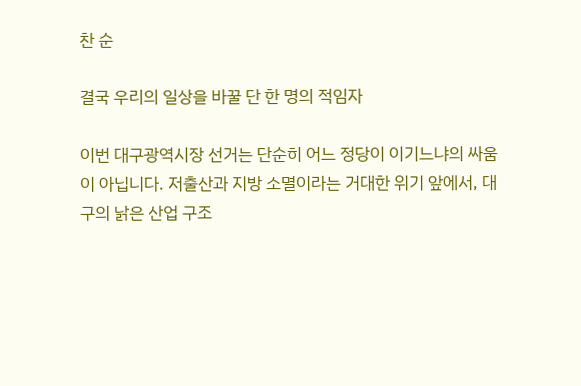찬 순

결국 우리의 일상을 바꿀 단 한 명의 적임자

이번 대구광역시장 선거는 단순히 어느 정당이 이기느냐의 싸움이 아닙니다. 저출산과 지방 소멸이라는 거대한 위기 앞에서, 대구의 낡은 산업 구조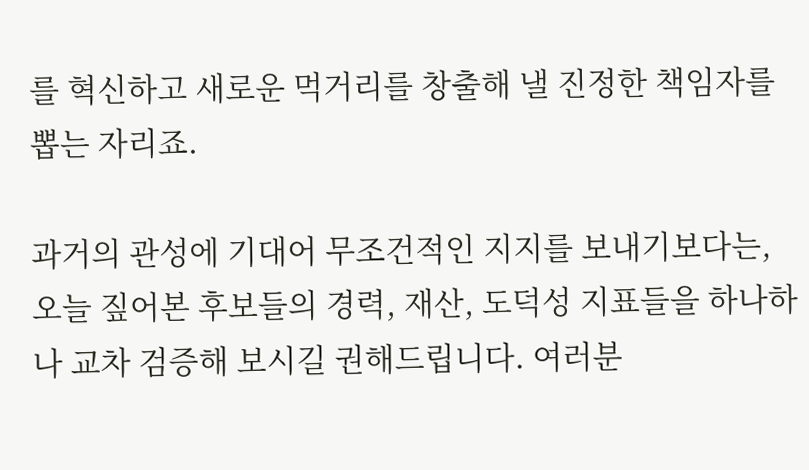를 혁신하고 새로운 먹거리를 창출해 낼 진정한 책임자를 뽑는 자리죠.

과거의 관성에 기대어 무조건적인 지지를 보내기보다는, 오늘 짚어본 후보들의 경력, 재산, 도덕성 지표들을 하나하나 교차 검증해 보시길 권해드립니다. 여러분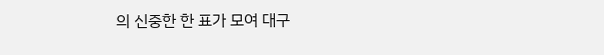의 신중한 한 표가 모여 대구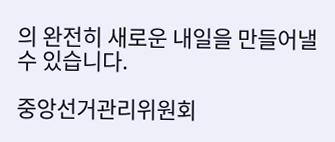의 완전히 새로운 내일을 만들어낼 수 있습니다.

중앙선거관리위원회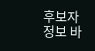후보자 정보 바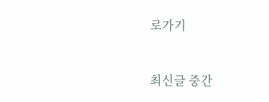로가기


최신글 중간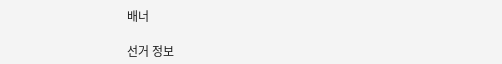배너

선거 정보